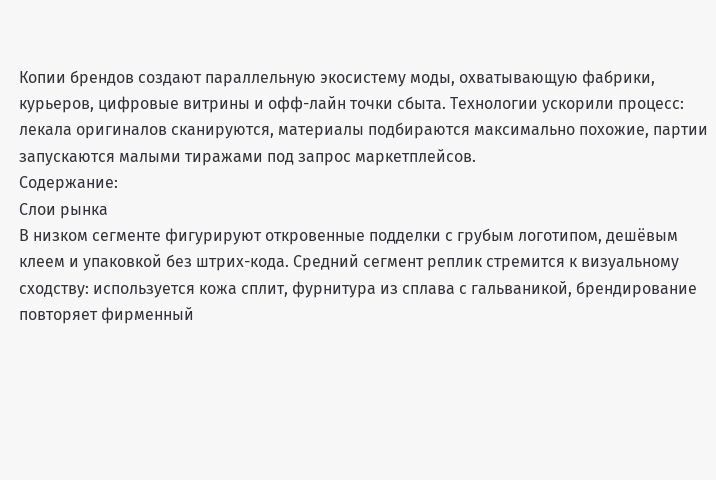Копии брендов создают параллельную экосистему моды, охватывающую фабрики, курьеров, цифровые витрины и офф-лайн точки сбыта. Технологии ускорили процесс: лекала оригиналов сканируются, материалы подбираются максимально похожие, партии запускаются малыми тиражами под запрос маркетплейсов.
Содержание:
Слои рынка
В низком сегменте фигурируют откровенные подделки с грубым логотипом, дешёвым клеем и упаковкой без штрих-кода. Средний сегмент реплик стремится к визуальному сходству: используется кожа сплит, фурнитура из сплава с гальваникой, брендирование повторяет фирменный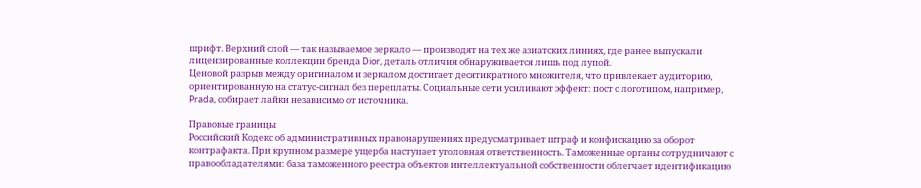шрифт. Верхний слой — так называемое зеркало — производят на тех же азиатских линиях, где ранее выпускали лицензированные коллекции бренда Dior, деталь отличия обнаруживается лишь под лупой.
Ценовой разрыв между оригиналом и зеркалом достигает десятикратного множителя, что привлекает аудиторию, ориентированную на статус-сигнал без переплаты. Социальные сети усиливают эффект: пост с логотипом, например, Prada, собирает лайки независимо от источника.

Правовые границы
Российский Кодекс об административных правонарушениях предусматривает штраф и конфискацию за оборот контрафакта. При крупном размере ущерба наступает уголовная ответственность. Таможенные органы сотрудничают с правообладателями: база таможенного реестра объектов интеллектуальной собственности облегчает идентификацию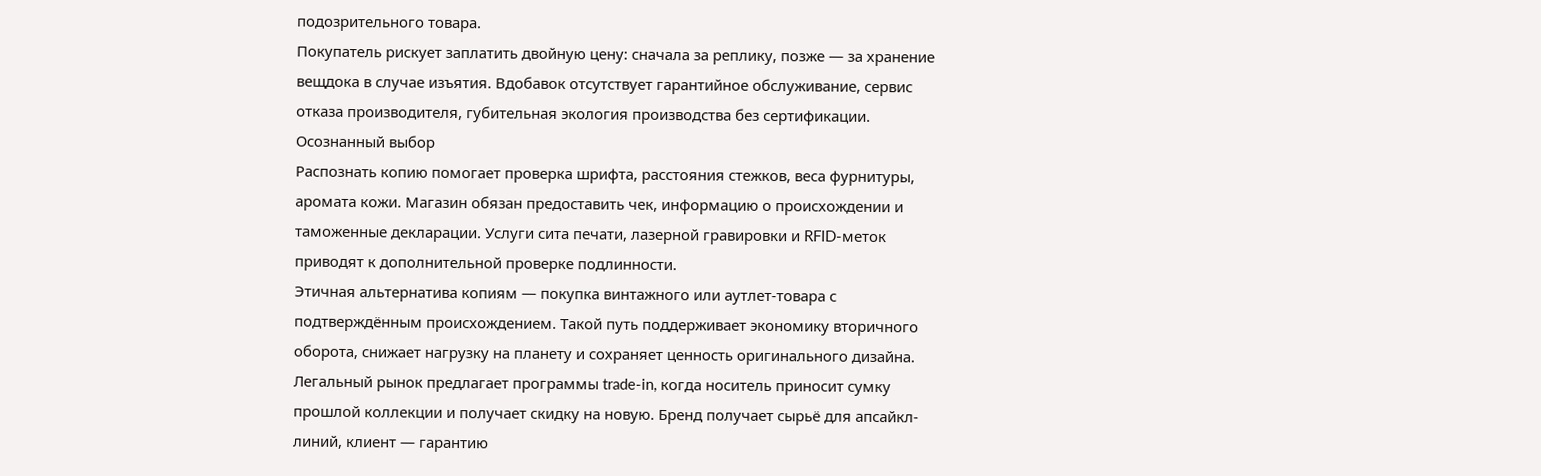подозрительного товара.
Покупатель рискует заплатить двойную цену: сначала за реплику, позже — за хранение вещдока в случае изъятия. Вдобавок отсутствует гарантийное обслуживание, сервис отказа производителя, губительная экология производства без сертификации.
Осознанный выбор
Распознать копию помогает проверка шрифта, расстояния стежков, веса фурнитуры, аромата кожи. Магазин обязан предоставить чек, информацию о происхождении и таможенные декларации. Услуги сита печати, лазерной гравировки и RFID-меток приводят к дополнительной проверке подлинности.
Этичная альтернатива копиям — покупка винтажного или аутлет-товара с подтверждённым происхождением. Такой путь поддерживает экономику вторичного оборота, снижает нагрузку на планету и сохраняет ценность оригинального дизайна.
Легальный рынок предлагает программы trade-in, когда носитель приносит сумку прошлой коллекции и получает скидку на новую. Бренд получает сырьё для апсайкл-линий, клиент — гарантию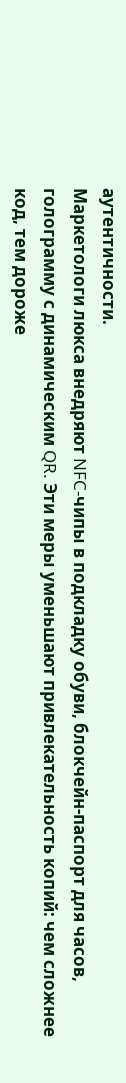аутентичности.
Маркетологи люкса внедряют NFC-чипы в подкладку обуви, блокчейн-паспорт для часов, голограмму с динамическим QR. Эти меры уменьшают привлекательность копий: чем сложнее код, тем дороже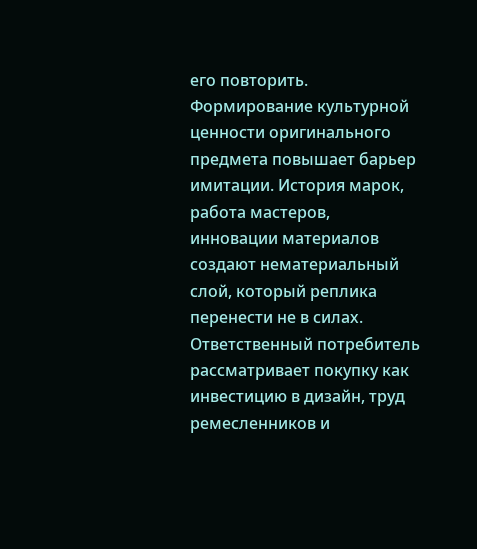его повторить.
Формирование культурной ценности оригинального предмета повышает барьер имитации. История марок, работа мастеров, инновации материалов создают нематериальный слой, который реплика перенести не в силах.
Ответственный потребитель рассматривает покупку как инвестицию в дизайн, труд ремесленников и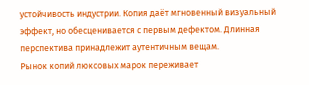устойчивость индустрии. Копия даёт мгновенный визуальный эффект, но обесценивается с первым дефектом. Длинная перспектива принадлежит аутентичным вещам.
Рынок копий люксовых марок переживает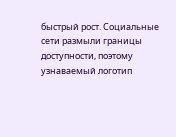быстрый рост. Социальные сети размыли границы доступности, поэтому узнаваемый логотип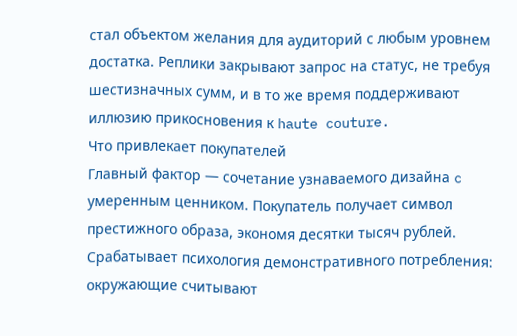стал объектом желания для аудиторий с любым уровнем достатка. Реплики закрывают запрос на статус, не требуя шестизначных сумм, и в то же время поддерживают иллюзию прикосновения к haute couture.
Что привлекает покупателей
Главный фактор — сочетание узнаваемого дизайна c умеренным ценником. Покупатель получает символ престижного образа, экономя десятки тысяч рублей. Срабатывает психология демонстративного потребления: окружающие считывают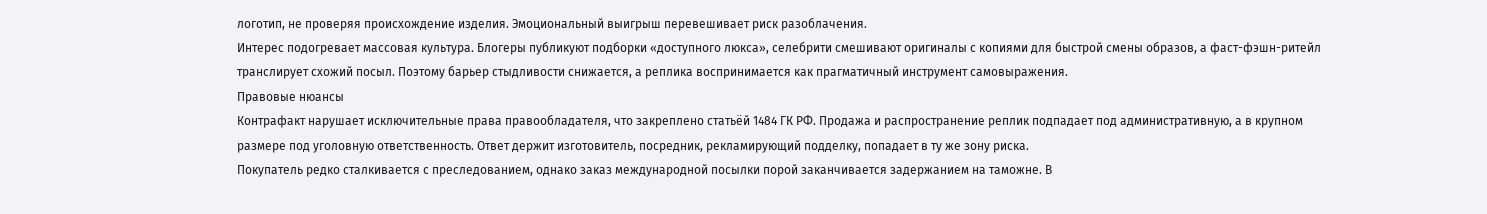логотип, не проверяя происхождение изделия. Эмоциональный выигрыш перевешивает риск разоблачения.
Интерес подогревает массовая культура. Блогеры публикуют подборки «доступного люкса», селебрити смешивают оригиналы с копиями для быстрой смены образов, а фаст-фэшн-ритейл транслирует схожий посыл. Поэтому барьер стыдливости снижается, а реплика воспринимается как прагматичный инструмент самовыражения.
Правовые нюансы
Контрафакт нарушает исключительные права правообладателя, что закреплено статьёй 1484 ГК РФ. Продажа и распространение реплик подпадает под административную, а в крупном размере под уголовную ответственность. Ответ держит изготовитель, посредник, рекламирующий подделку, попадает в ту же зону риска.
Покупатель редко сталкивается с преследованием, однако заказ международной посылки порой заканчивается задержанием на таможне. В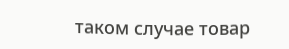таком случае товар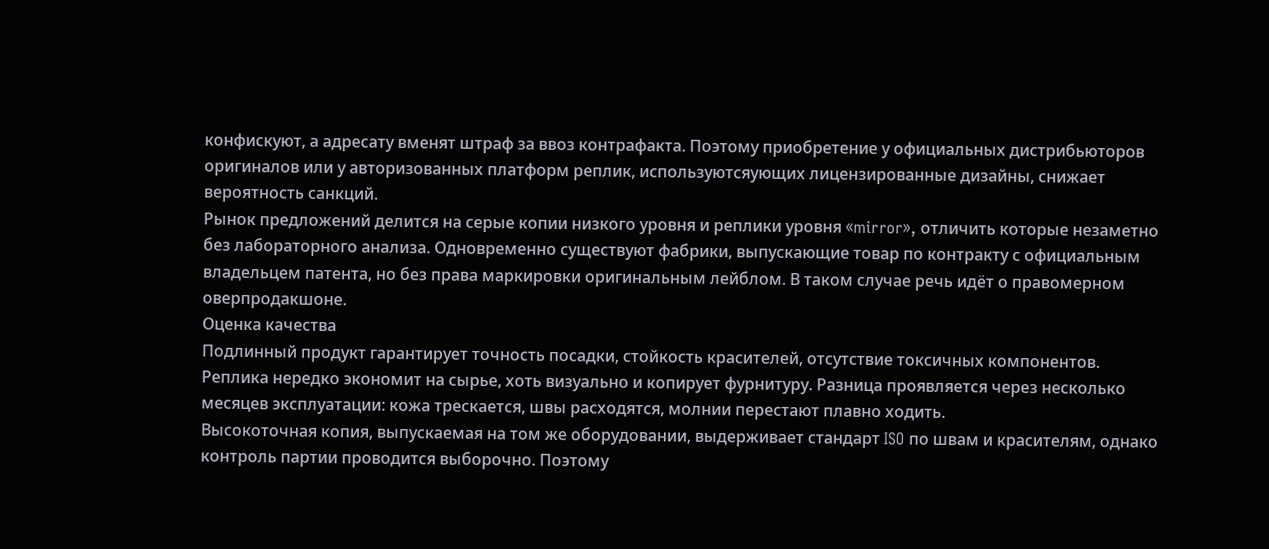конфискуют, а адресату вменят штраф за ввоз контрафакта. Поэтому приобретение у официальных дистрибьюторов оригиналов или у авторизованных платформ реплик, используютсяующих лицензированные дизайны, снижает вероятность санкций.
Рынок предложений делится на серые копии низкого уровня и реплики уровня «mirror», отличить которые незаметно без лабораторного анализа. Одновременно существуют фабрики, выпускающие товар по контракту с официальным владельцем патента, но без права маркировки оригинальным лейблом. В таком случае речь идёт о правомерном оверпродакшоне.
Оценка качества
Подлинный продукт гарантирует точность посадки, стойкость красителей, отсутствие токсичных компонентов. Реплика нередко экономит на сырье, хоть визуально и копирует фурнитуру. Разница проявляется через несколько месяцев эксплуатации: кожа трескается, швы расходятся, молнии перестают плавно ходить.
Высокоточная копия, выпускаемая на том же оборудовании, выдерживает стандарт ISO по швам и красителям, однако контроль партии проводится выборочно. Поэтому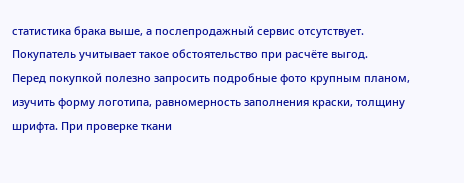статистика брака выше, а послепродажный сервис отсутствует. Покупатель учитывает такое обстоятельство при расчёте выгод.
Перед покупкой полезно запросить подробные фото крупным планом, изучить форму логотипа, равномерность заполнения краски, толщину шрифта. При проверке ткани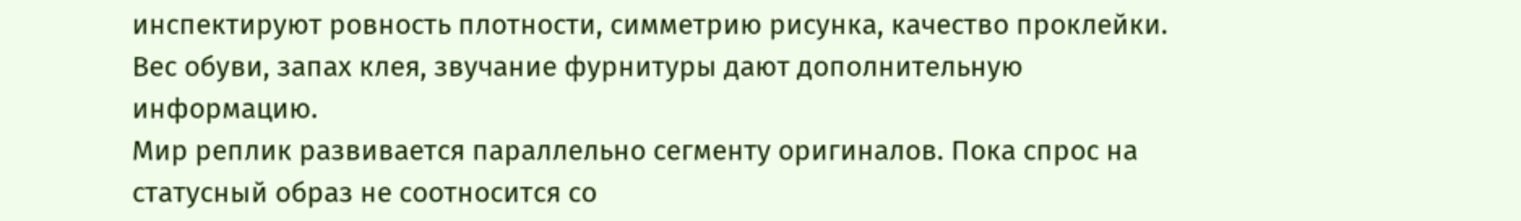инспектируют ровность плотности, симметрию рисунка, качество проклейки. Вес обуви, запах клея, звучание фурнитуры дают дополнительную информацию.
Мир реплик развивается параллельно сегменту оригиналов. Пока спрос на статусный образ не соотносится со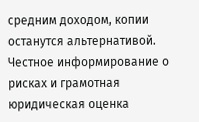средним доходом, копии останутся альтернативой. Честное информирование о рисках и грамотная юридическая оценка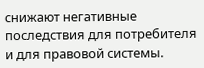снижают негативные последствия для потребителя и для правовой системы.